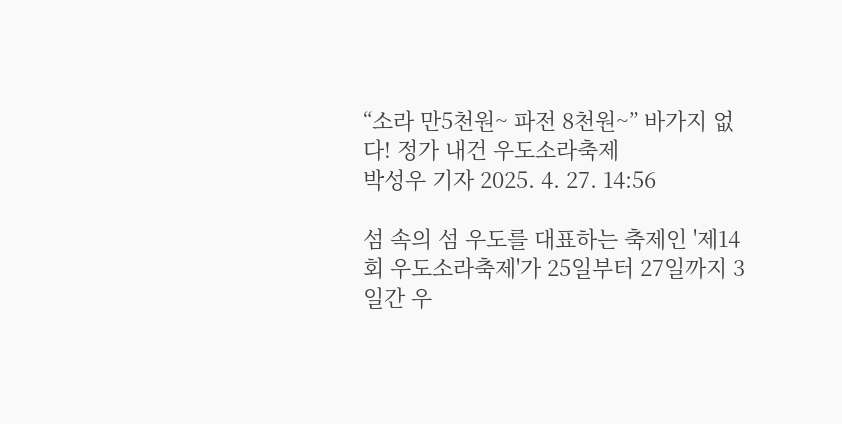“소라 만5천원~ 파전 8천원~” 바가지 없다! 정가 내건 우도소라축제
박성우 기자 2025. 4. 27. 14:56

섬 속의 섬 우도를 대표하는 축제인 '제14회 우도소라축제'가 25일부터 27일까지 3일간 우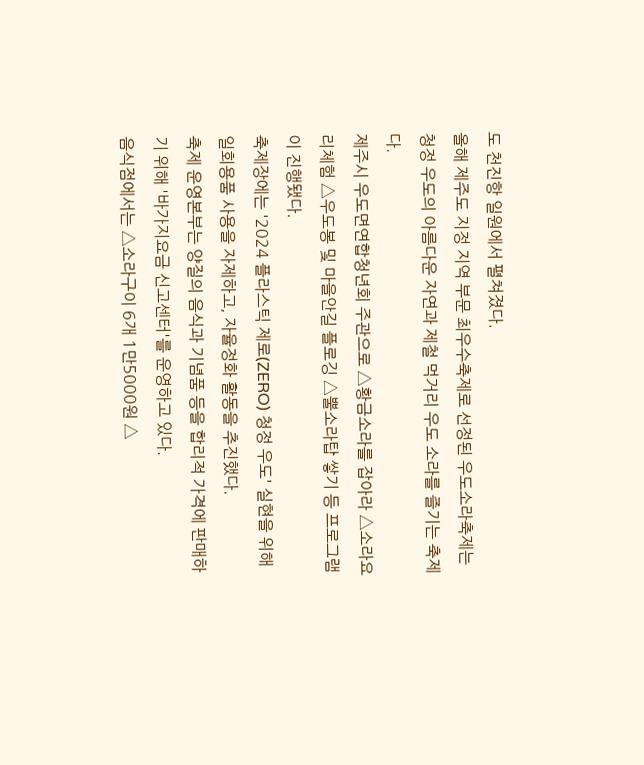도 천진항 일원에서 펼쳐졌다.
올해 제주도 지정 지역 부문 최우수축제로 선정된 우도소라축제는 청정 우도의 아름다운 자연과 제철 먹거리 우도 소라를 즐기는 축제다.
제주시 우도면연합청년회 주관으로 △황금소라를 잡아라 △소라요리체험 △우도봉 및 마을안길 플로깅 △뿔소라탑 쌓기 등 프로그램이 진행됐다.
축제장에는 '2024 플라스틱 제로(ZERO) 청정 우도' 실현을 위해 일회용품 사용을 자제하고, 자율정화 활동을 추진했다.
축제 운영본부는 양질의 음식과 기념품 등을 합리적 가격에 판매하기 위해 '바가지요금 신고센터'를 운영하고 있다.
음식점에서는 △소라구이 6개 1만5000원 △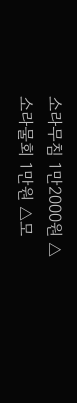소라무침 1만2000원 △소라물회 1만원 △모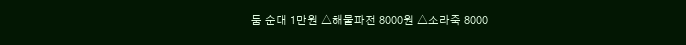둠 순대 1만원 △해물파전 8000원 △소라죽 8000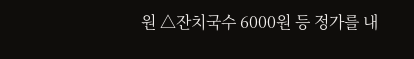원 △잔치국수 6000원 등 정가를 내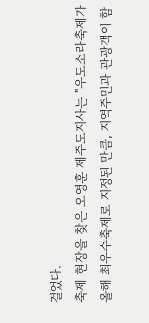걸었다.
축제 현장을 찾은 오영훈 제주도지사는 "우도소라축제가 올해 최우수축제로 지정된 만큼, 지역주민과 관광객이 함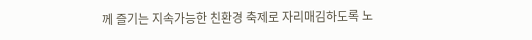께 즐기는 지속가능한 친환경 축제로 자리매김하도록 노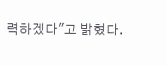력하겠다"고 밝혔다.